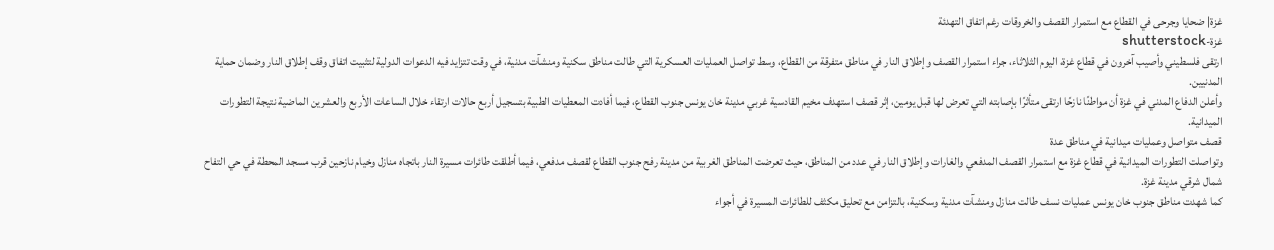غزة| ضحايا وجرحى في القطاع مع استمرار القصف والخروقات رغم اتفاق التهدئة
غزة-shutterstock
ارتقى فلسطيني وأصيب آخرون في قطاع غزة، اليوم الثلاثاء، جراء استمرار القصف وإطلاق النار في مناطق متفرقة من القطاع، وسط تواصل العمليات العسكرية التي طالت مناطق سكنية ومنشآت مدنية، في وقت تتزايد فيه الدعوات الدولية لتثبيت اتفاق وقف إطلاق النار وضمان حماية المدنيين.
وأعلن الدفاع المدني في غزة أن مواطنًا نازحًا ارتقى متأثرًا بإصابته التي تعرض لها قبل يومين، إثر قصف استهدف مخيم القادسية غربي مدينة خان يونس جنوب القطاع، فيما أفادت المعطيات الطبية بتسجيل أربع حالات ارتقاء خلال الساعات الأربع والعشرين الماضية نتيجة التطورات الميدانية.
قصف متواصل وعمليات ميدانية في مناطق عدة
وتواصلت التطورات الميدانية في قطاع غزة مع استمرار القصف المدفعي والغارات وإطلاق النار في عدد من المناطق، حيث تعرضت المناطق الغربية من مدينة رفح جنوب القطاع لقصف مدفعي، فيما أطلقت طائرات مسيرة النار باتجاه منازل وخيام نازحين قرب مسجد المحطة في حي التفاح شمال شرقي مدينة غزة.
كما شهدت مناطق جنوب خان يونس عمليات نسف طالت منازل ومنشآت مدنية وسكنية، بالتزامن مع تحليق مكثف للطائرات المسيرة في أجواء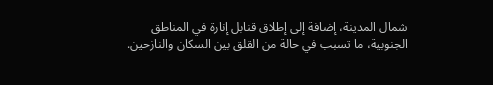شمال المدينة، إضافة إلى إطلاق قنابل إنارة في المناطق الجنوبية، ما تسبب في حالة من القلق بين السكان والنازحين.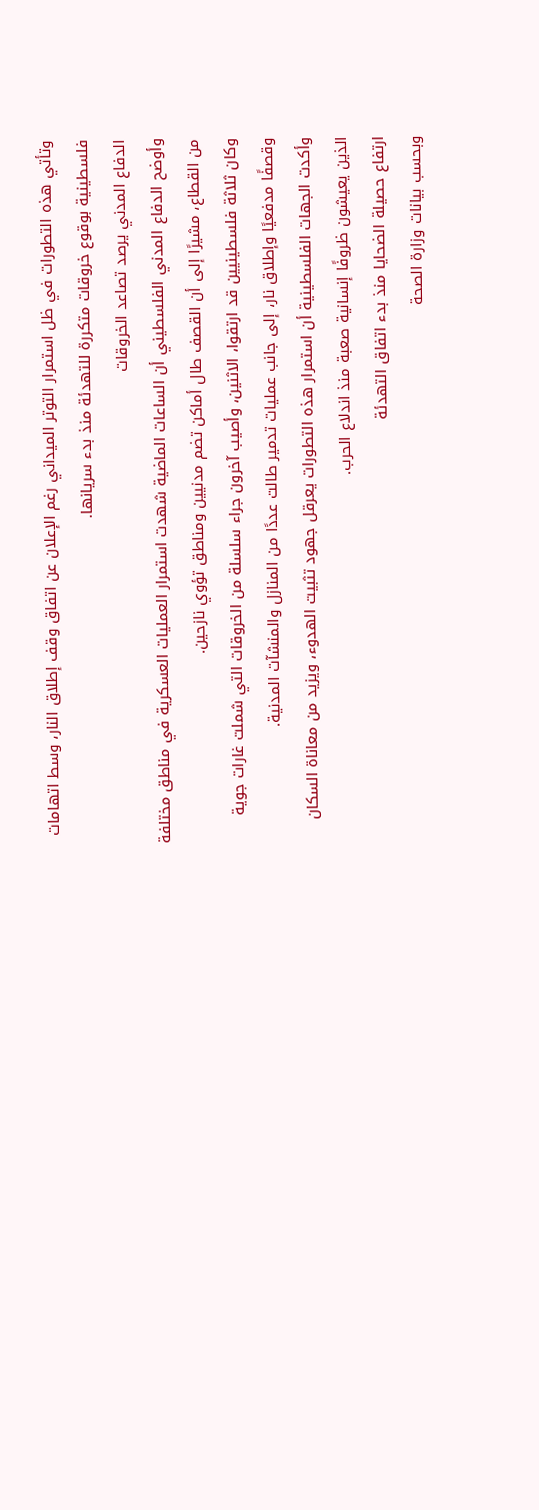وتأتي هذه التطورات في ظل استمرار التوتر الميداني رغم الإعلان عن اتفاق وقف إطلاق النار، وسط اتهامات فلسطينية بوقوع خروقات متكررة للتهدئة منذ بدء سريانها.
الدفاع المدني يرصد تصاعد الخروقات
وأوضح الدفاع المدني الفلسطيني أن الساعات الماضية شهدت استمرار العمليات العسكرية في مناطق مختلفة من القطاع، مشيرًا إلى أن القصف طال أماكن تضم مدنيين ومناطق تؤوي نازحين.
وكان ثلاثة فلسطينيين قد ارتقوا، الاثنين، وأصيب آخرون جراء سلسلة من الخروقات التي شملت غارات جوية وقصفًا مدفعيًا وإطلاق نار، إلى جانب عمليات تدمير طالت عددًا من المنازل والمنشآت المدنية.
وأكدت الجهات الفلسطينية أن استمرار هذه التطورات يعرقل جهود تثبيت الهدوء، ويزيد من معاناة السكان الذين يعيشون ظروفًا إنسانية صعبة منذ اندلاع الحرب.
ارتفاع حصيلة الضحايا منذ بدء اتفاق التهدئة
وبحسب بيانات وزارة الصحة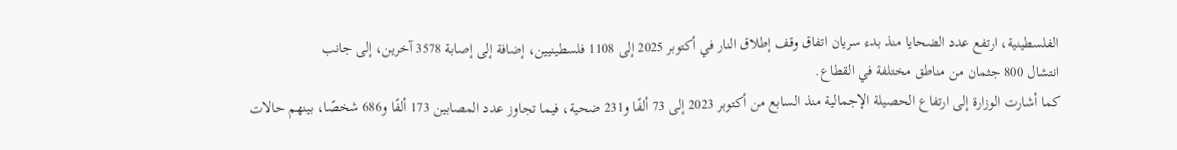الفلسطينية، ارتفع عدد الضحايا منذ بدء سريان اتفاق وقف إطلاق النار في أكتوبر 2025 إلى 1108 فلسطينيين، إضافة إلى إصابة 3578 آخرين، إلى جانب
انتشال 800 جثمان من مناطق مختلفة في القطاع.
كما أشارت الوزارة إلى ارتفاع الحصيلة الإجمالية منذ السابع من أكتوبر 2023 إلى 73 ألفًا و231 ضحية، فيما تجاوز عدد المصابين 173 ألفًا و686 شخصًا، بينهم حالات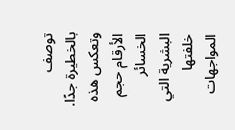توصف بالخطيرة جدًا.
وتعكس هذه الأرقام حجم الخسائر البشرية التي خلفتها المواجهات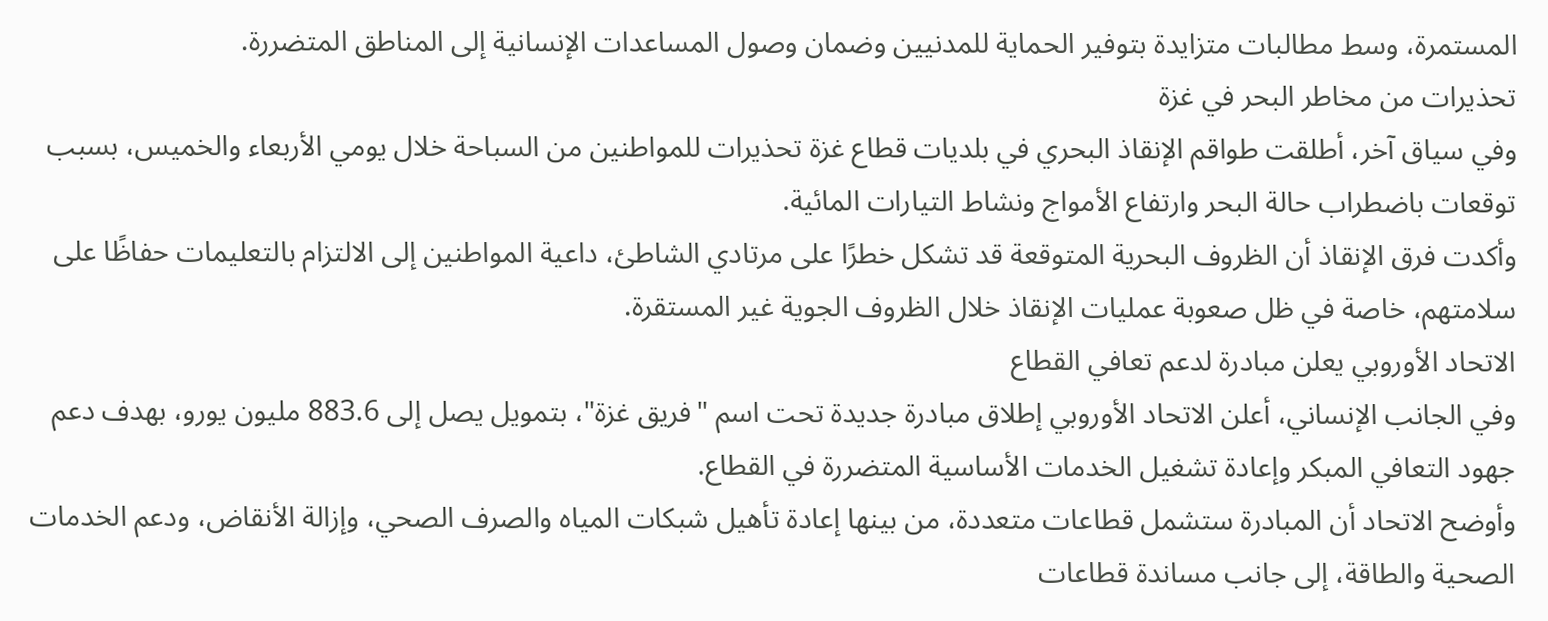المستمرة، وسط مطالبات متزايدة بتوفير الحماية للمدنيين وضمان وصول المساعدات الإنسانية إلى المناطق المتضررة.
تحذيرات من مخاطر البحر في غزة
وفي سياق آخر، أطلقت طواقم الإنقاذ البحري في بلديات قطاع غزة تحذيرات للمواطنين من السباحة خلال يومي الأربعاء والخميس، بسبب توقعات باضطراب حالة البحر وارتفاع الأمواج ونشاط التيارات المائية.
وأكدت فرق الإنقاذ أن الظروف البحرية المتوقعة قد تشكل خطرًا على مرتادي الشاطئ، داعية المواطنين إلى الالتزام بالتعليمات حفاظًا على سلامتهم، خاصة في ظل صعوبة عمليات الإنقاذ خلال الظروف الجوية غير المستقرة.
الاتحاد الأوروبي يعلن مبادرة لدعم تعافي القطاع
وفي الجانب الإنساني، أعلن الاتحاد الأوروبي إطلاق مبادرة جديدة تحت اسم "فريق غزة"، بتمويل يصل إلى 883.6 مليون يورو، بهدف دعم جهود التعافي المبكر وإعادة تشغيل الخدمات الأساسية المتضررة في القطاع.
وأوضح الاتحاد أن المبادرة ستشمل قطاعات متعددة، من بينها إعادة تأهيل شبكات المياه والصرف الصحي، وإزالة الأنقاض، ودعم الخدمات الصحية والطاقة، إلى جانب مساندة قطاعات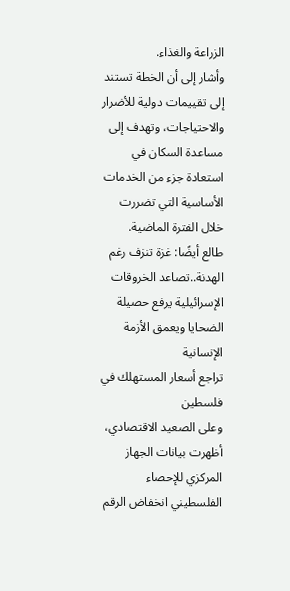الزراعة والغذاء.
وأشار إلى أن الخطة تستند إلى تقييمات دولية للأضرار والاحتياجات، وتهدف إلى مساعدة السكان في استعادة جزء من الخدمات الأساسية التي تضررت خلال الفترة الماضية.
طالع أيضًا: غزة تنزف رغم الهدنة..تصاعد الخروقات الإسرائيلية يرفع حصيلة الضحايا ويعمق الأزمة الإنسانية
تراجع أسعار المستهلك في فلسطين
وعلى الصعيد الاقتصادي، أظهرت بيانات الجهاز المركزي للإحصاء الفلسطيني انخفاض الرقم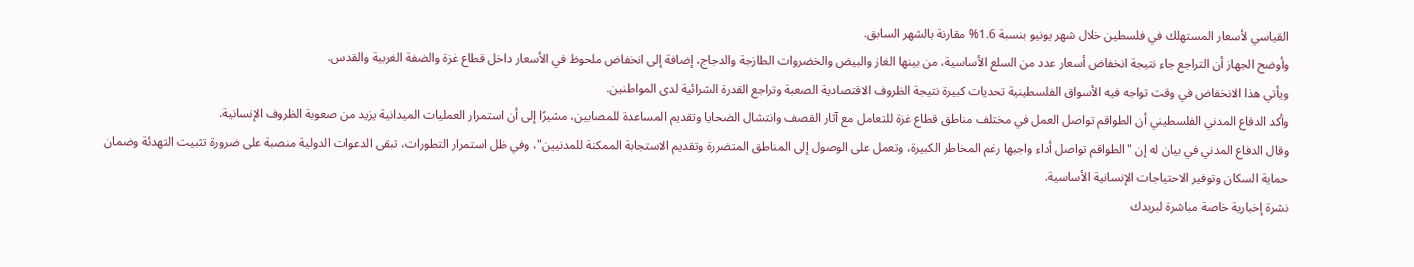القياسي لأسعار المستهلك في فلسطين خلال شهر يونيو بنسبة 1.6% مقارنة بالشهر السابق.
وأوضح الجهاز أن التراجع جاء نتيجة انخفاض أسعار عدد من السلع الأساسية، من بينها الغاز والبيض والخضروات الطازجة والدجاج، إضافة إلى انخفاض ملحوظ في الأسعار داخل قطاع غزة والضفة الغربية والقدس.
ويأتي هذا الانخفاض في وقت تواجه فيه الأسواق الفلسطينية تحديات كبيرة نتيجة الظروف الاقتصادية الصعبة وتراجع القدرة الشرائية لدى المواطنين.
وأكد الدفاع المدني الفلسطيني أن الطواقم تواصل العمل في مختلف مناطق قطاع غزة للتعامل مع آثار القصف وانتشال الضحايا وتقديم المساعدة للمصابين، مشيرًا إلى أن استمرار العمليات الميدانية يزيد من صعوبة الظروف الإنسانية.
وقال الدفاع المدني في بيان له إن "الطواقم تواصل أداء واجبها رغم المخاطر الكبيرة، وتعمل على الوصول إلى المناطق المتضررة وتقديم الاستجابة الممكنة للمدنيين"، وفي ظل استمرار التطورات، تبقى الدعوات الدولية منصبة على ضرورة تثبيت التهدئة وضمان حماية السكان وتوفير الاحتياجات الإنسانية الأساسية.
نشرة إخبارية خاصة مباشرة لبريدك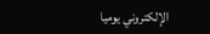الإلكتروني يوميا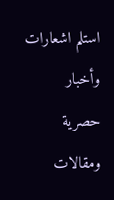استلم اشعارات وأخبار حصرية ومقالات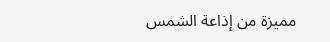مميزة من إذاعة الشمس